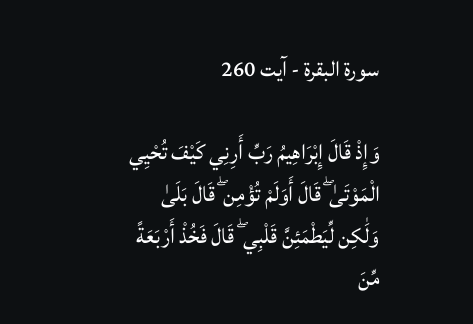سورة البقرة - آیت 260

وَإِذْ قَالَ إِبْرَاهِيمُ رَبِّ أَرِنِي كَيْفَ تُحْيِي الْمَوْتَىٰ ۖ قَالَ أَوَلَمْ تُؤْمِن ۖ قَالَ بَلَىٰ وَلَٰكِن لِّيَطْمَئِنَّ قَلْبِي ۖ قَالَ فَخُذْ أَرْبَعَةً مِّنَ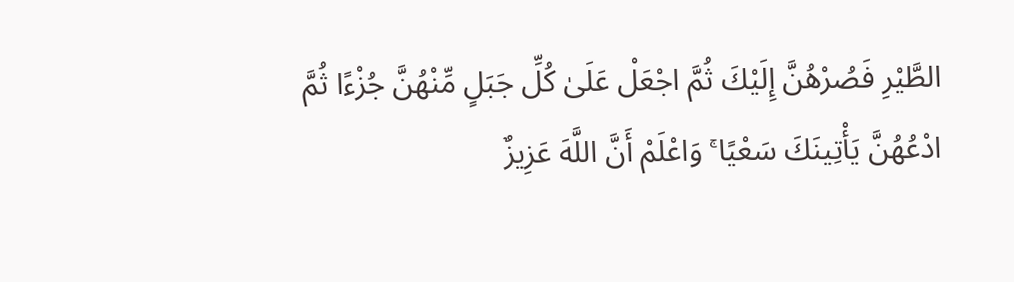الطَّيْرِ فَصُرْهُنَّ إِلَيْكَ ثُمَّ اجْعَلْ عَلَىٰ كُلِّ جَبَلٍ مِّنْهُنَّ جُزْءًا ثُمَّ ادْعُهُنَّ يَأْتِينَكَ سَعْيًا ۚ وَاعْلَمْ أَنَّ اللَّهَ عَزِيزٌ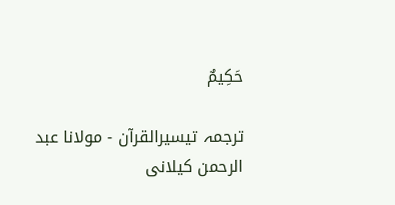حَكِيمٌ

ترجمہ تیسیرالقرآن - مولانا عبد الرحمن کیلانی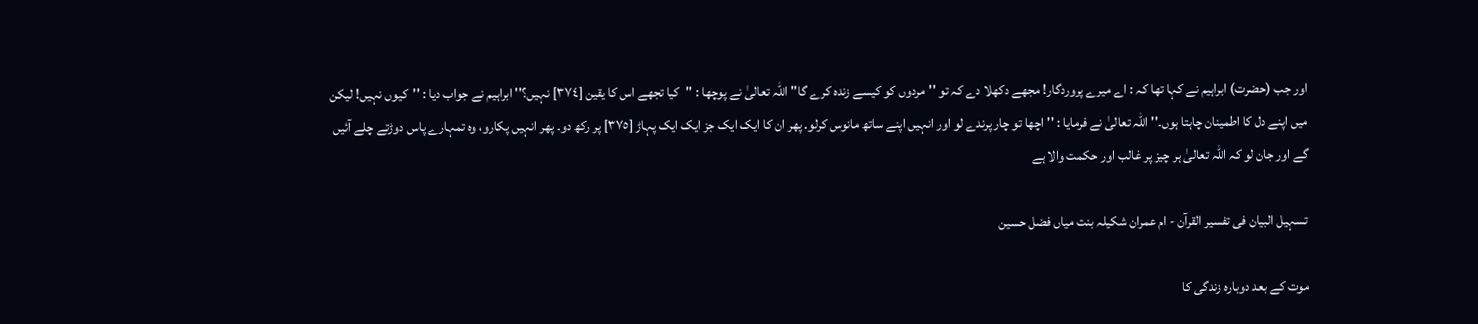اور جب (حضرت) ابراہیم نے کہا تھا کہ : اے میرے پروردگار! مجھے دکھلا دے کہ تو ''مردوں کو کیسے زندہ کرے گا'' اللہ تعالیٰ نے پوچھا : ''کیا تجھے اس کا یقین [٣٧٤] نہیں؟'' ابراہیم نے جواب دیا : ''کیوں نہیں! لیکن میں اپنے دل کا اطمینان چاہتا ہوں۔'' اللہ تعالیٰ نے فرمایا : '' اچھا تو چار پرندے لو اور انہیں اپنے ساتھ مانوس کرلو۔ پھر ان کا ایک ایک جز ایک ایک پہاڑ [٣٧٥] پر رکھ دو۔ پھر انہیں پکارو، وہ تمہارے پاس دوڑتے چلے آئیں گے اور جان لو کہ اللہ تعالیٰ ہر چیز پر غالب اور حکمت والا ہے

تسہیل البیان فی تفسیر القرآن - ام عمران شکیلہ بنت میاں فضل حسین

موت کے بعد دوبارہ زندگی کا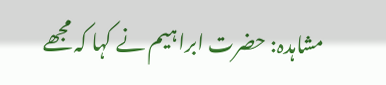مشاہدہ: حضرت ابراہیم نے کہا کہ مجھے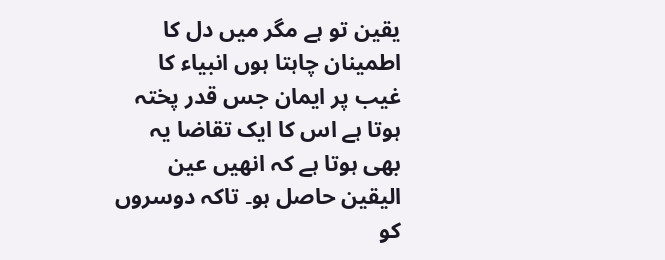یقین تو ہے مگر میں دل کا اطمینان چاہتا ہوں انبیاء کا غیب پر ایمان جس قدر پختہ ہوتا ہے اس کا ایک تقاضا یہ بھی ہوتا ہے کہ انھیں عین الیقین حاصل ہو۔ تاکہ دوسروں کو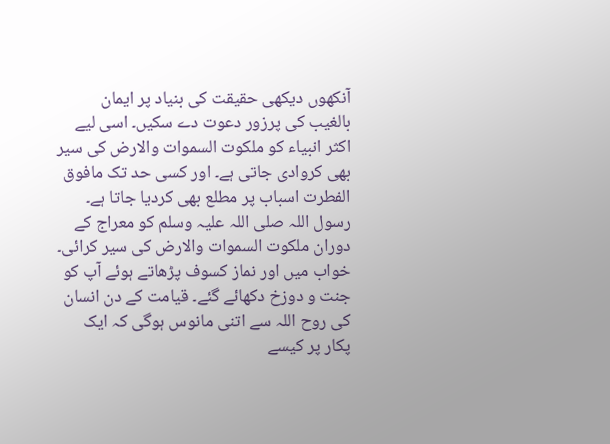آنکھوں دیکھی حقیقت کی بنیاد پر ایمان بالغیب کی پرزور دعوت دے سکیں۔ اسی لیے اکثر انبیاء کو ملكوت السموات والارض کی سیر بھی کروادی جاتی ہے۔ اور کسی حد تک مافوق الفطرت اسباب پر مطلع بھی کردیا جاتا ہے۔ رسول اللہ صلی اللہ علیہ وسلم کو معراج کے دوران ملکوت السموات والارض کی سیر کرائی۔ خواب میں اور نماز کسوف پڑھاتے ہوئے آپ کو جنت و دوزخ دکھائے گئے۔ قیامت کے دن انسان کی روح اللہ سے اتنی مانوس ہوگی کہ ایک پکار پر کیسے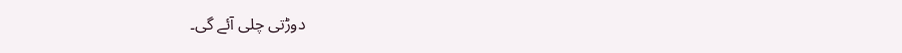دوڑتی چلی آئے گی۔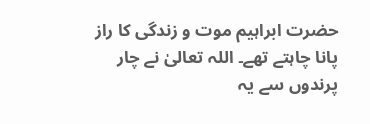حضرت ابراہیم موت و زندگی کا راز پانا چاہتے تھے۔ اللہ تعالیٰ نے چار پرندوں سے یہ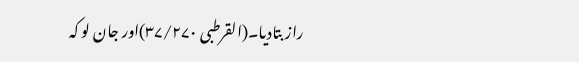راز بتادیا۔(القرطبی ۳۷/۲۷۰)اور جان لو کہ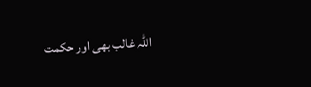اللہ غالب بھی اور حکمت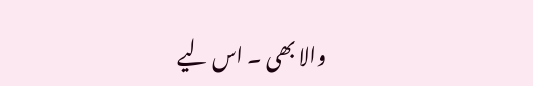والا بھی ۔ اس لیے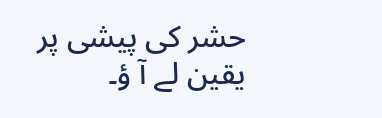حشر کی پیشی پر یقین لے آ ؤ۔